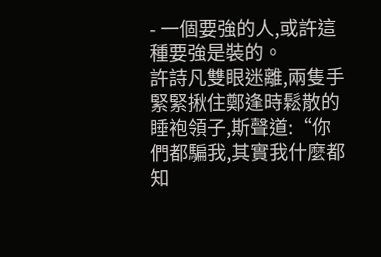- 一個要強的人,或許這種要強是裝的。
許詩凡雙眼迷離,兩隻手緊緊揪住鄭逢時鬆散的睡袍領子,斯聲道:“你們都騙我,其實我什麼都知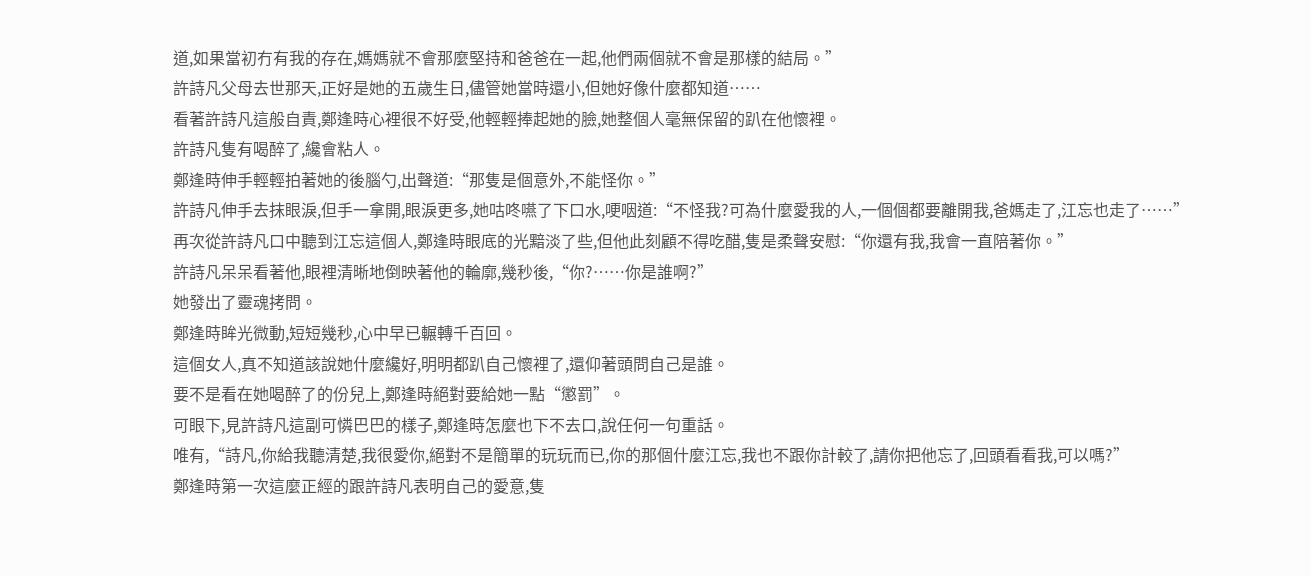道,如果當初冇有我的存在,媽媽就不會那麼堅持和爸爸在一起,他們兩個就不會是那樣的結局。”
許詩凡父母去世那天,正好是她的五歲生日,儘管她當時還小,但她好像什麼都知道……
看著許詩凡這般自責,鄭逢時心裡很不好受,他輕輕捧起她的臉,她整個人毫無保留的趴在他懷裡。
許詩凡隻有喝醉了,纔會粘人。
鄭逢時伸手輕輕拍著她的後腦勺,出聲道:“那隻是個意外,不能怪你。”
許詩凡伸手去抹眼淚,但手一拿開,眼淚更多,她咕咚嚥了下口水,哽咽道:“不怪我?可為什麼愛我的人,一個個都要離開我,爸媽走了,江忘也走了……”
再次從許詩凡口中聽到江忘這個人,鄭逢時眼底的光黯淡了些,但他此刻顧不得吃醋,隻是柔聲安慰:“你還有我,我會一直陪著你。”
許詩凡呆呆看著他,眼裡清晰地倒映著他的輪廓,幾秒後,“你?……你是誰啊?”
她發出了靈魂拷問。
鄭逢時眸光微動,短短幾秒,心中早已輾轉千百回。
這個女人,真不知道該說她什麼纔好,明明都趴自己懷裡了,還仰著頭問自己是誰。
要不是看在她喝醉了的份兒上,鄭逢時絕對要給她一點“懲罰”。
可眼下,見許詩凡這副可憐巴巴的樣子,鄭逢時怎麼也下不去口,說任何一句重話。
唯有,“詩凡,你給我聽清楚,我很愛你,絕對不是簡單的玩玩而已,你的那個什麼江忘,我也不跟你計較了,請你把他忘了,回頭看看我,可以嗎?”
鄭逢時第一次這麼正經的跟許詩凡表明自己的愛意,隻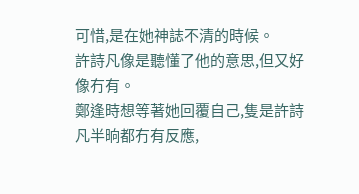可惜,是在她神誌不清的時候。
許詩凡像是聽懂了他的意思,但又好像冇有。
鄭逢時想等著她回覆自己,隻是許詩凡半晌都冇有反應,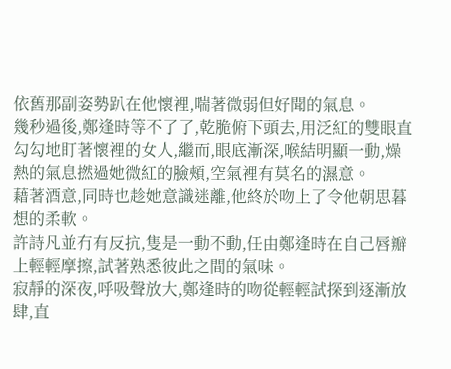依舊那副姿勢趴在他懷裡,喘著微弱但好聞的氣息。
幾秒過後,鄭逢時等不了了,乾脆俯下頭去,用泛紅的雙眼直勾勾地盯著懷裡的女人,繼而,眼底漸深,喉結明顯一動,燥熱的氣息撚過她微紅的臉頰,空氣裡有莫名的濕意。
藉著酒意,同時也趁她意識迷離,他終於吻上了令他朝思暮想的柔軟。
許詩凡並冇有反抗,隻是一動不動,任由鄭逢時在自己唇瓣上輕輕摩擦,試著熟悉彼此之間的氣味。
寂靜的深夜,呼吸聲放大,鄭逢時的吻從輕輕試探到逐漸放肆,直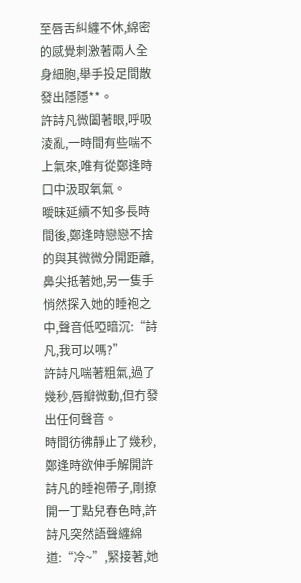至唇舌糾纏不休,綿密的感覺刺激著兩人全身細胞,舉手投足間散發出隱隱**。
許詩凡微闔著眼,呼吸淩亂,一時間有些喘不上氣來,唯有從鄭逢時口中汲取氧氣。
曖昧延續不知多長時間後,鄭逢時戀戀不捨的與其微微分開距離,鼻尖抵著她,另一隻手悄然探入她的睡袍之中,聲音低啞暗沉:“詩凡,我可以嗎?”
許詩凡喘著粗氣,過了幾秒,唇瓣微動,但冇發出任何聲音。
時間彷彿靜止了幾秒,鄭逢時欲伸手解開許詩凡的睡袍帶子,剛撩開一丁點兒春色時,許詩凡突然語聲纏綿道:“冷~”,緊接著,她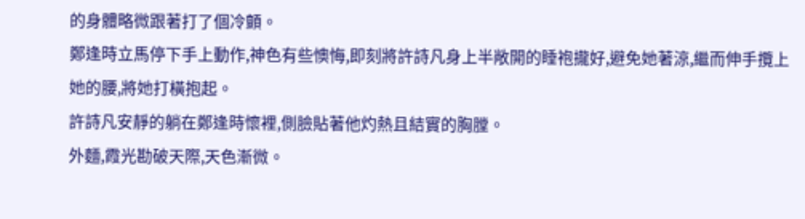的身體略微跟著打了個冷顫。
鄭逢時立馬停下手上動作,神色有些懊悔,即刻將許詩凡身上半敞開的睡袍攏好,避免她著涼,繼而伸手攬上她的腰,將她打橫抱起。
許詩凡安靜的躺在鄭逢時懷裡,側臉貼著他灼熱且結實的胸膛。
外麵,霞光勘破天際,天色漸微。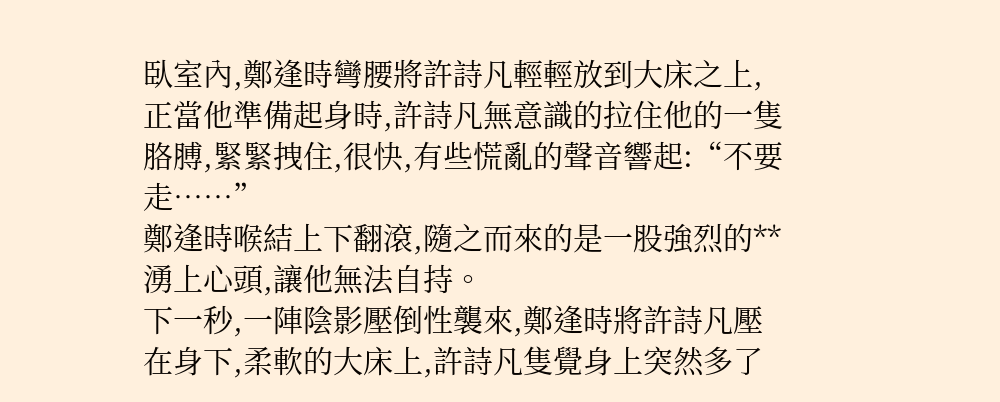臥室內,鄭逢時彎腰將許詩凡輕輕放到大床之上,正當他準備起身時,許詩凡無意識的拉住他的一隻胳膊,緊緊拽住,很快,有些慌亂的聲音響起:“不要走……”
鄭逢時喉結上下翻滾,隨之而來的是一股強烈的**湧上心頭,讓他無法自持。
下一秒,一陣陰影壓倒性襲來,鄭逢時將許詩凡壓在身下,柔軟的大床上,許詩凡隻覺身上突然多了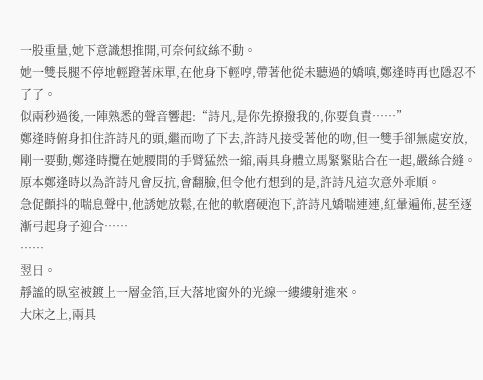一股重量,她下意識想推開,可奈何紋絲不動。
她一雙長腿不停地輕蹬著床單,在他身下輕哼,帶著他從未聽過的嬌嗔,鄭逢時再也隱忍不了了。
似兩秒過後,一陣熟悉的聲音響起:“詩凡,是你先撩撥我的,你要負責……”
鄭逢時俯身扣住許詩凡的頭,繼而吻了下去,許詩凡接受著他的吻,但一雙手卻無處安放,剛一要動,鄭逢時攬在她腰間的手臂猛然一縮,兩具身體立馬緊緊貼合在一起,嚴絲合縫。
原本鄭逢時以為許詩凡會反抗,會翻臉,但令他冇想到的是,許詩凡這次意外乖順。
急促顫抖的喘息聲中,他誘她放鬆,在他的軟磨硬泡下,許詩凡嬌喘連連,紅暈遍佈,甚至逐漸弓起身子迎合……
……
翌日。
靜謐的臥室被鍍上一層金箔,巨大落地窗外的光線一縷縷射進來。
大床之上,兩具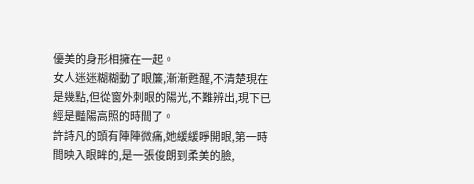優美的身形相擁在一起。
女人迷迷糊糊動了眼簾,漸漸甦醒,不清楚現在是幾點,但從窗外刺眼的陽光,不難辨出,現下已經是豔陽高照的時間了。
許詩凡的頭有陣陣微痛,她緩緩睜開眼,第一時間映入眼眸的,是一張俊朗到柔美的臉,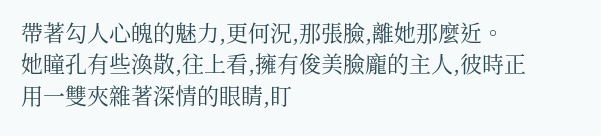帶著勾人心魄的魅力,更何況,那張臉,離她那麼近。
她瞳孔有些渙散,往上看,擁有俊美臉龐的主人,彼時正用一雙夾雜著深情的眼睛,盯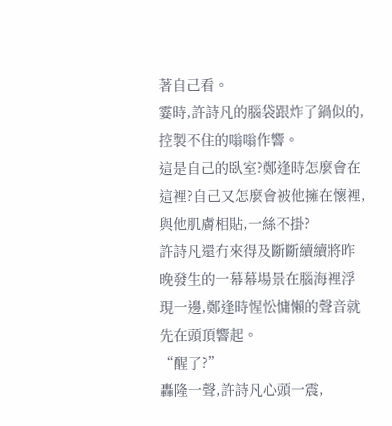著自己看。
霎時,許詩凡的腦袋跟炸了鍋似的,控製不住的嗡嗡作響。
這是自己的臥室?鄭逢時怎麼會在這裡?自己又怎麼會被他擁在懷裡,與他肌膚相貼,一絲不掛?
許詩凡還冇來得及斷斷續續將昨晚發生的一幕幕場景在腦海裡浮現一邊,鄭逢時惺忪慵懶的聲音就先在頭頂響起。
“醒了?”
轟隆一聲,許詩凡心頭一震,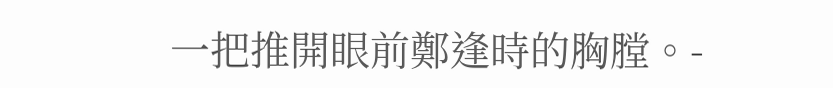一把推開眼前鄭逢時的胸膛。-